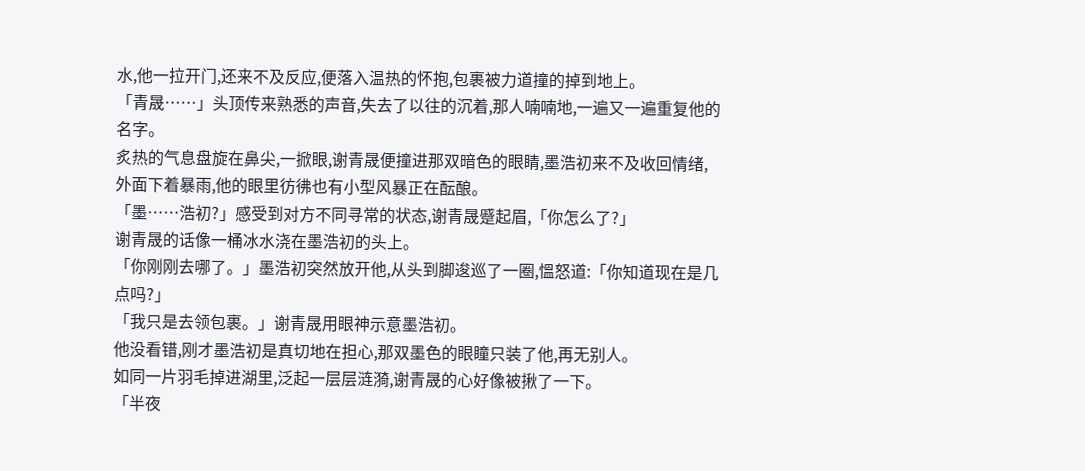水,他一拉开门,还来不及反应,便落入温热的怀抱,包裹被力道撞的掉到地上。
「青晟……」头顶传来熟悉的声音,失去了以往的沉着,那人喃喃地,一遍又一遍重复他的名字。
炙热的气息盘旋在鼻尖,一掀眼,谢青晟便撞进那双暗色的眼睛,墨浩初来不及收回情绪,外面下着暴雨,他的眼里彷彿也有小型风暴正在酝酿。
「墨……浩初?」感受到对方不同寻常的状态,谢青晟蹙起眉,「你怎么了?」
谢青晟的话像一桶冰水浇在墨浩初的头上。
「你刚刚去哪了。」墨浩初突然放开他,从头到脚逡巡了一圈,慍怒道:「你知道现在是几点吗?」
「我只是去领包裹。」谢青晟用眼神示意墨浩初。
他没看错,刚才墨浩初是真切地在担心,那双墨色的眼瞳只装了他,再无别人。
如同一片羽毛掉进湖里,泛起一层层涟漪,谢青晟的心好像被揪了一下。
「半夜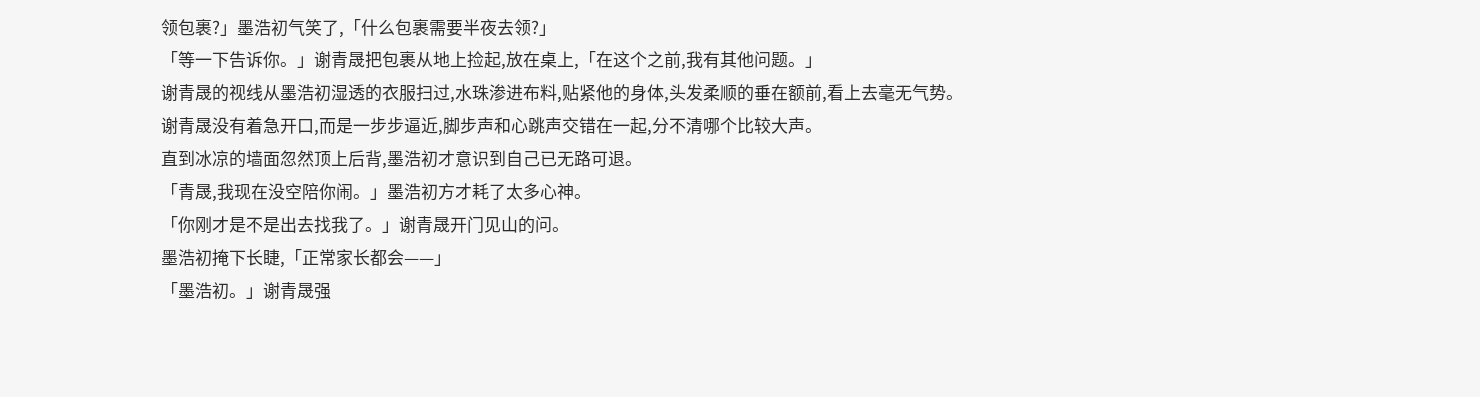领包裹?」墨浩初气笑了,「什么包裹需要半夜去领?」
「等一下告诉你。」谢青晟把包裹从地上捡起,放在桌上,「在这个之前,我有其他问题。」
谢青晟的视线从墨浩初湿透的衣服扫过,水珠渗进布料,贴紧他的身体,头发柔顺的垂在额前,看上去毫无气势。
谢青晟没有着急开口,而是一步步逼近,脚步声和心跳声交错在一起,分不清哪个比较大声。
直到冰凉的墙面忽然顶上后背,墨浩初才意识到自己已无路可退。
「青晟,我现在没空陪你闹。」墨浩初方才耗了太多心神。
「你刚才是不是出去找我了。」谢青晟开门见山的问。
墨浩初掩下长睫,「正常家长都会——」
「墨浩初。」谢青晟强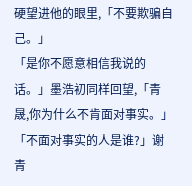硬望进他的眼里,「不要欺骗自己。」
「是你不愿意相信我说的话。」墨浩初同样回望,「青晟,你为什么不肯面对事实。」
「不面对事实的人是谁?」谢青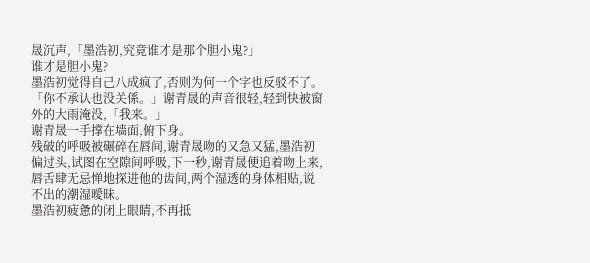晟沉声,「墨浩初,究竟谁才是那个胆小鬼?」
谁才是胆小鬼?
墨浩初觉得自己八成疯了,否则为何一个字也反驳不了。
「你不承认也没关係。」谢青晟的声音很轻,轻到快被窗外的大雨淹没,「我来。」
谢青晟一手撑在墙面,俯下身。
残破的呼吸被碾碎在唇间,谢青晟吻的又急又猛,墨浩初偏过头,试图在空隙间呼吸,下一秒,谢青晟便追着吻上来,唇舌肆无忌惮地探进他的齿间,两个湿透的身体相贴,说不出的潮湿曖昧。
墨浩初疲惫的闭上眼睛,不再抵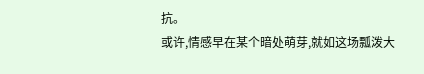抗。
或许,情感早在某个暗处萌芽,就如这场瓢泼大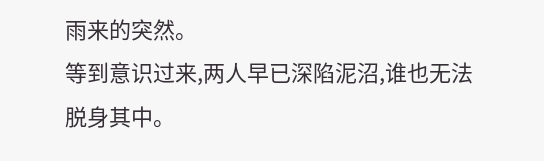雨来的突然。
等到意识过来,两人早已深陷泥沼,谁也无法脱身其中。